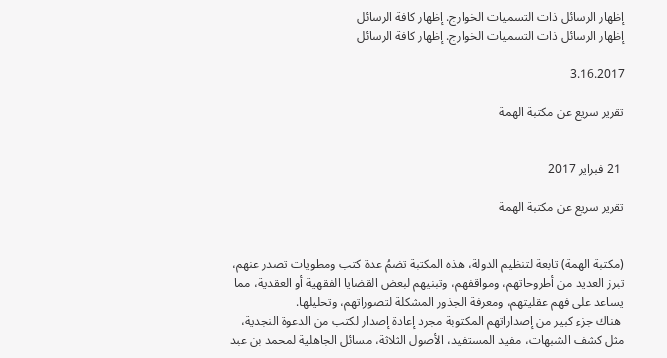إظهار الرسائل ذات التسميات الخوارج. إظهار كافة الرسائل
إظهار الرسائل ذات التسميات الخوارج. إظهار كافة الرسائل

3.16.2017

تقرير سريع عن مكتبة الهمة


 21 فبراير 2017

تقرير سريع عن مكتبة الهمة


(مكتبة الهمة) تابعة لتنظيم الدولة، هذه المكتبة تضمُ عدة كتب ومطويات تصدر عنهم، تبرز العديد من أطروحاتهم، ومواقفهم، وتبنيهم لبعض القضايا الفقهية أو العقدية، مما يساعد على فهم عقليتهم، ومعرفة الجذور المشكلة لتصوراتهم، وتحليلها.
 هناك جزء كبير من إصداراتهم المكتوبة مجرد إعادة إصدار لكتب من الدعوة النجدية، مثل كشف الشبهات، مفيد المستفيد، الأصول الثلاثة، مسائل الجاهلية لمحمد بن عبد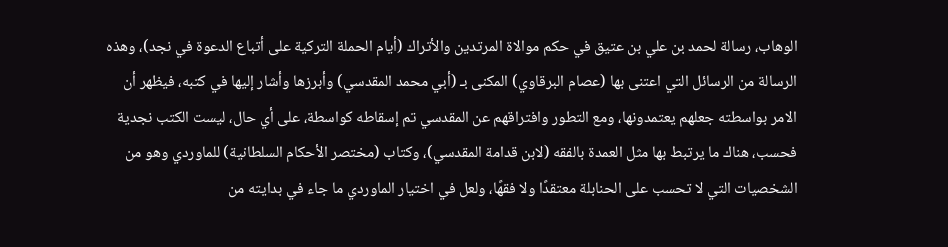الوهاب، رسالة لحمد بن علي بن عتيق في حكم موالاة المرتدين والأتراك (أيام الحملة التركية على أتباع الدعوة في نجد)، وهذه الرسالة من الرسائل التي اعتنى بها (عصام البرقاوي) المكنى بـ (أبي محمد المقدسي) وأبرزها وأشار إليها في كتبه، فيظهر أن الامر بواسطته جعلهم يعتمدونها، ومع التطور وافتراقهم عن المقدسي تم إسقاطه كواسطة، على أي حال، ليست الكتب نجدية فحسب، هناك ما يرتبط بها مثل العمدة بالفقه (لابن قدامة المقدسي)، وكتاب (مختصر الأحكام السلطانية) للماوردي وهو من الشخصيات التي لا تحسب على الحنابلة معتقدًا ولا فقهًا، ولعل في اختيار الماوردي ما جاء في بدايته من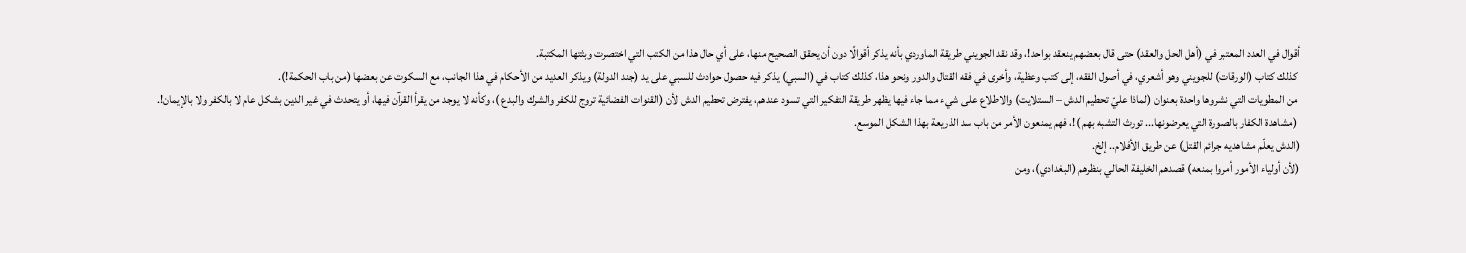أقوال في العدد المعتبر في (أهل الحل والعقد) حتى قال بعضهم ينعقد بواحد!، وقد نقد الجويني طريقة الماوردي بأنه يذكر أقوالًا دون أن يحقق الصحيح منها، على أي حال هذا من الكتب التي اختصرت وبثتها المكتبة.
 كذلك كتاب (الورقات) للجويني وهو أشعري، في أصول الفقه، إلى كتب وعظية، وأخرى في فقه القتال والدور ونحو هذا، كذلك كتاب في (السبي) يذكر فيه حصول حوادث للسبي على يد (جند الدولة) ويذكر العديد من الأحكام في هذا الجانب، مع السكوت عن بعضها (من باب الحكمة!).
 من المطويات التي نشروها واحدة بعنوان (لماذا عليّ تحطيم الدش – الستلايت) والاطلاع على شيء مما جاء فيها يظهر طريقة التفكير التي تسود عندهم، يفترض تحطيم الدش لأن (القنوات الفضائية تروج للكفر والشرك والبدع )، وكأنه لا يوجد من يقرأ القرآن فيها، أو يتحدث في غير الدين بشكل عام لا بالكفر ولا بالإيمان!.
 (مشاهدة الكفار بالصورة التي يعرضونها... تورث التشبه بهم )!، فهم يمنعون الأمر من باب سد الذريعة بهذا الشكل الموسع.
(الدش يعلّم مشاهديه جرائم القتل) عن طريق الأفلام.. إلخ.
(لأن أولياء الأمور أمروا بمنعه) قصدهم الخليفة الحالي بنظرهم (البغدادي)، ومن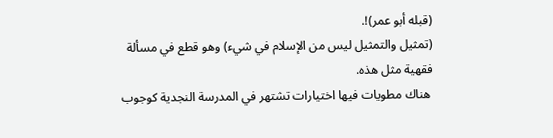(قبله أبو عمر)!.
(تمثيل والتمثيل ليس من الإسلام في شيء) وهو قطع في مسألة فقهية مثل هذه.
 هناك مطويات فيها اختيارات تشتهر في المدرسة النجدية كوجوب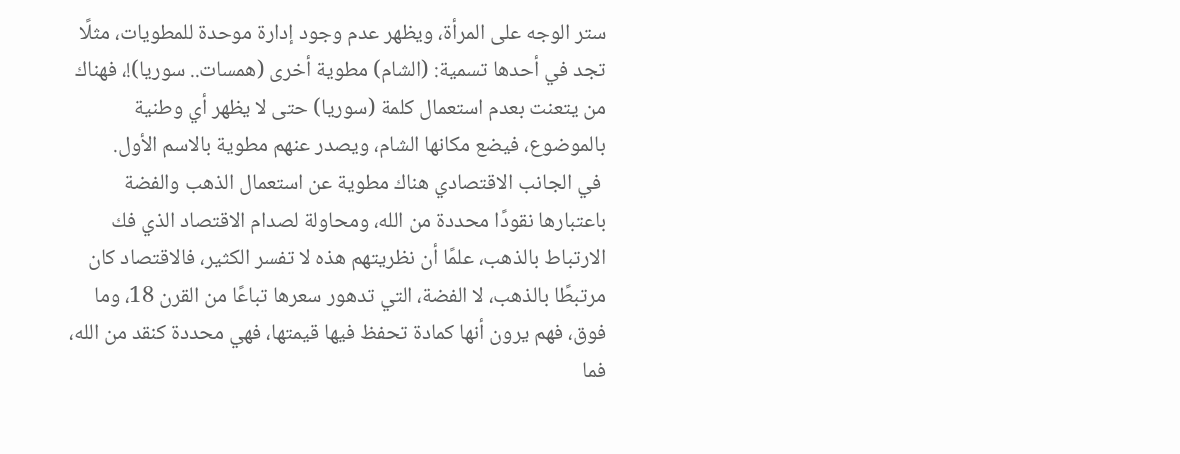ستر الوجه على المرأة، ويظهر عدم وجود إدارة موحدة للمطويات، مثلًا تجد في أحدها تسمية: (الشام) مطوية أخرى (همسات.. سوريا)!، فهناك من يتعنت بعدم استعمال كلمة (سوريا) حتى لا يظهر أي وطنية بالموضوع، فيضع مكانها الشام، ويصدر عنهم مطوية بالاسم الأول.
 في الجانب الاقتصادي هناك مطوية عن استعمال الذهب والفضة باعتبارها نقودًا محددة من الله، ومحاولة لصدام الاقتصاد الذي فك الارتباط بالذهب، علمًا أن نظريتهم هذه لا تفسر الكثير، فالاقتصاد كان مرتبطًا بالذهب، لا الفضة، التي تدهور سعرها تباعًا من القرن 18، وما فوق، فهم يرون أنها كمادة تحفظ فيها قيمتها، فهي محددة كنقد من الله، فما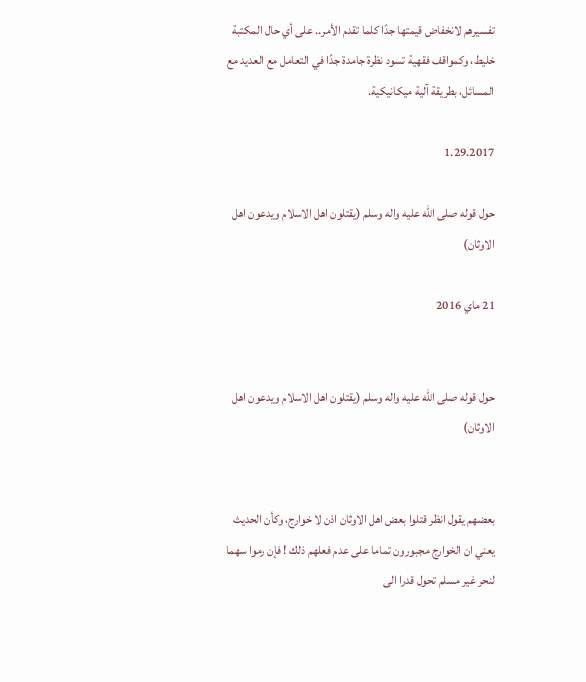تفسيرهم لانخفاض قيمتها جدًا كلما تقدم الأمر.. على أي حال المكتبة خليط، وكمواقف فقهية تسود نظرة جامدة جدًا في التعامل مع العديد مع المسائل، بطريقة آلية ميكانيكية.

1.29.2017

حول قوله صلى الله عليه واله وسلم (يقتلون اهل الاسلام ويدعون اهل الاوثان)

21 ماي 2016


حول قوله صلى الله عليه واله وسلم (يقتلون اهل الاسلام ويدعون اهل الاوثان)


بعضهم يقول انظر قتلوا بعض اهل الاوثان اذن لا خوارج، وكأن الحديث يعني ان الخوارج مجبورون تماما على عدم فعلهم ذلك ! فإن رموا سهما لنحر غير مسلم تحول قدرا الى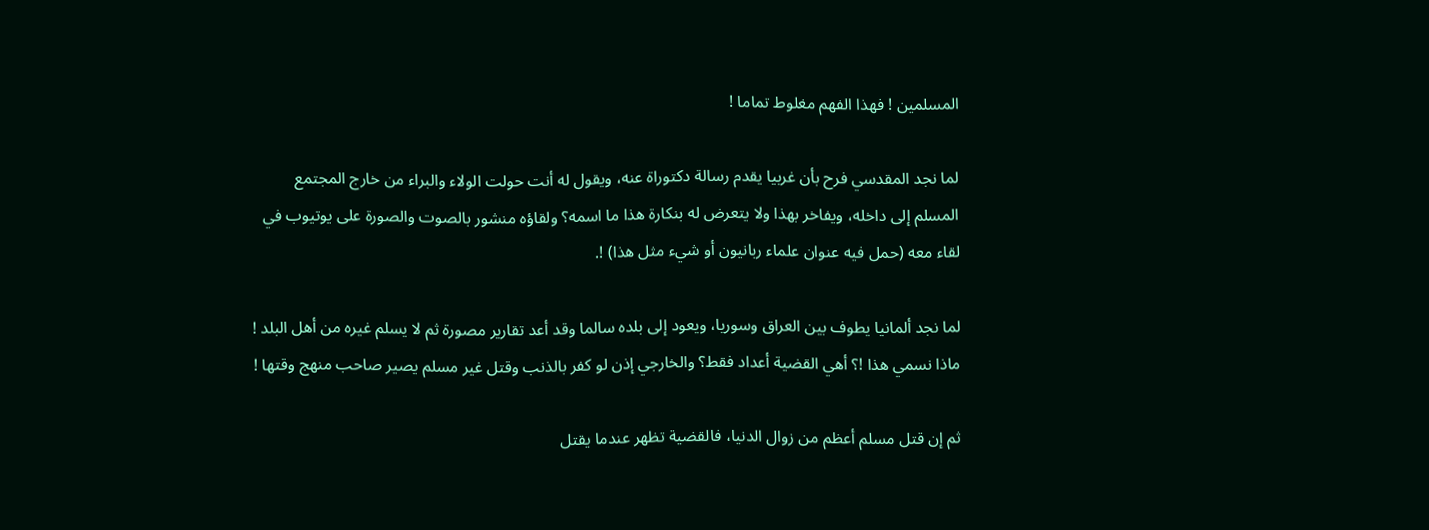المسلمين ! فهذا الفهم مغلوط تماما !

لما نجد المقدسي فرح بأن غربيا يقدم رسالة دكتوراة عنه، ويقول له أنت حولت الولاء والبراء من خارج المجتمع المسلم إلى داخله، ويفاخر بهذا ولا يتعرض له بنكارة هذا ما اسمه؟ ولقاؤه منشور بالصوت والصورة على يوتيوب في لقاء معه (حمل فيه عنوان علماء ربانيون أو شيء مثل هذا) !.

لما نجد ألمانيا يطوف بين العراق وسوريا، ويعود إلى بلده سالما وقد أعد تقارير مصورة ثم لا يسلم غيره من أهل البلد ! ماذا نسمي هذا !؟ أهي القضية أعداد فقط؟ والخارجي إذن لو كفر بالذنب وقتل غير مسلم يصير صاحب منهج وقتها !

ثم إن قتل مسلم أعظم من زوال الدنيا، فالقضية تظهر عندما يقتل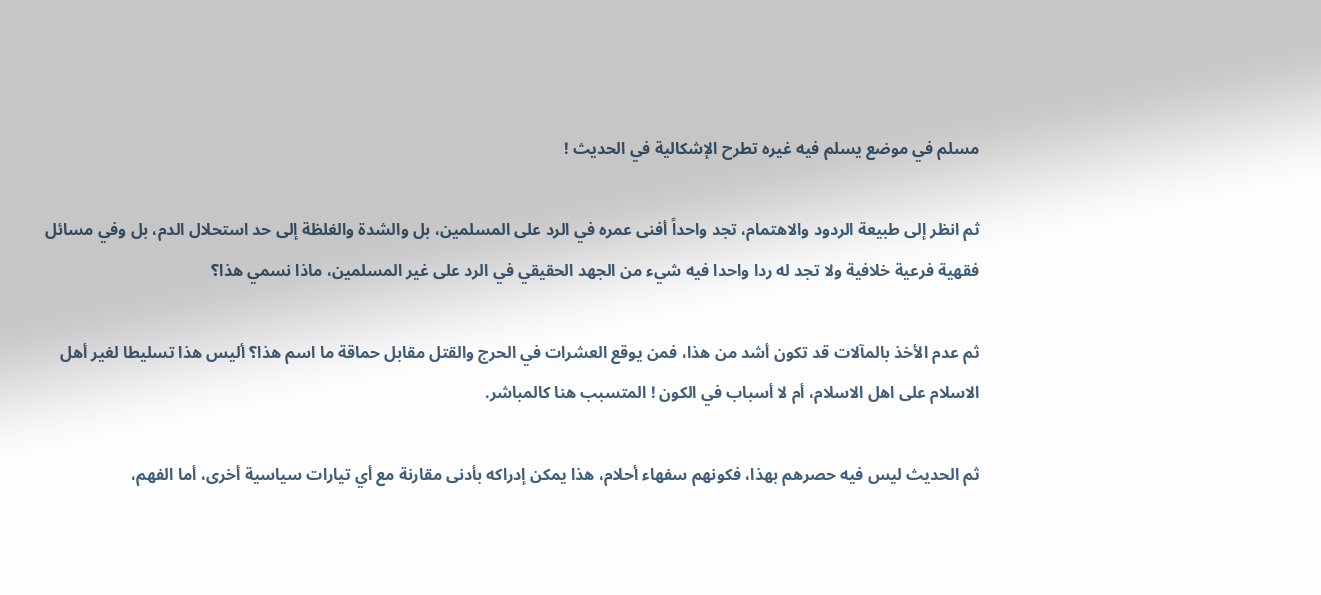مسلم في موضع يسلم فيه غيره تطرح الإشكالية في الحديث !

ثم انظر إلى طبيعة الردود والاهتمام، تجد واحداً أفنى عمره في الرد على المسلمين، بل والشدة والغلظة إلى حد استحلال الدم، بل وفي مسائل فقهية فرعية خلافية ولا تجد له ردا واحدا فيه شيء من الجهد الحقيقي في الرد على غير المسلمين، ماذا نسمي هذا؟

ثم عدم الأخذ بالمآلات قد تكون أشد من هذا، فمن يوقع العشرات في الحرج والقتل مقابل حماقة ما اسم هذا؟ أليس هذا تسليطا لغير أهل الاسلام على اهل الاسلام، أم لا أسباب في الكون ! المتسبب هنا كالمباشر.

ثم الحديث ليس فيه حصرهم بهذا، فكونهم سفهاء أحلام، هذا يمكن إدراكه بأدنى مقارنة مع أي تيارات سياسية أخرى، أما الفهم،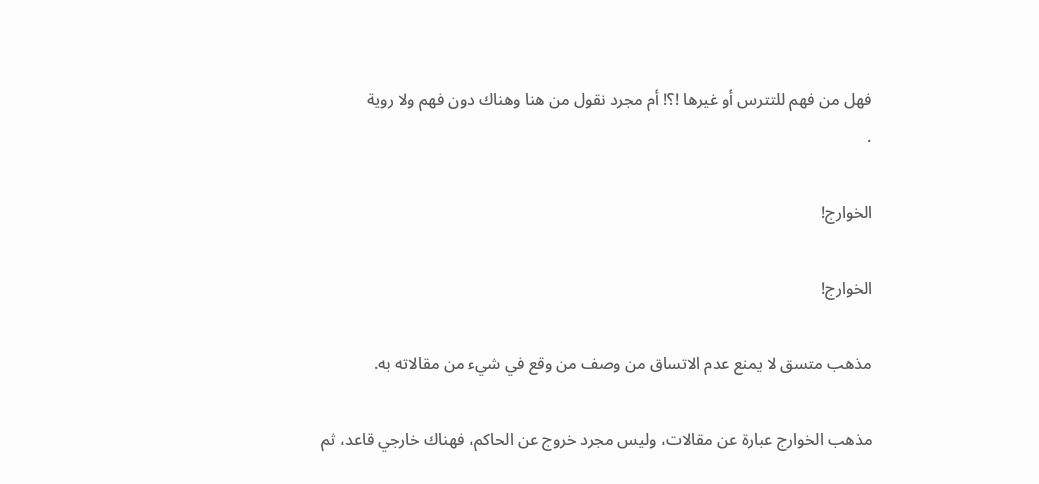فهل من فهم للتترس أو غيرها !؟! أم مجرد نقول من هنا وهناك دون فهم ولا روية
.

الخوارج!

الخوارج!

مذهب متسق لا يمنع عدم الاتساق من وصف من وقع في شيء من مقالاته به.

مذهب الخوارج عبارة عن مقالات، وليس مجرد خروج عن الحاكم، فهناك خارجي قاعد، ثم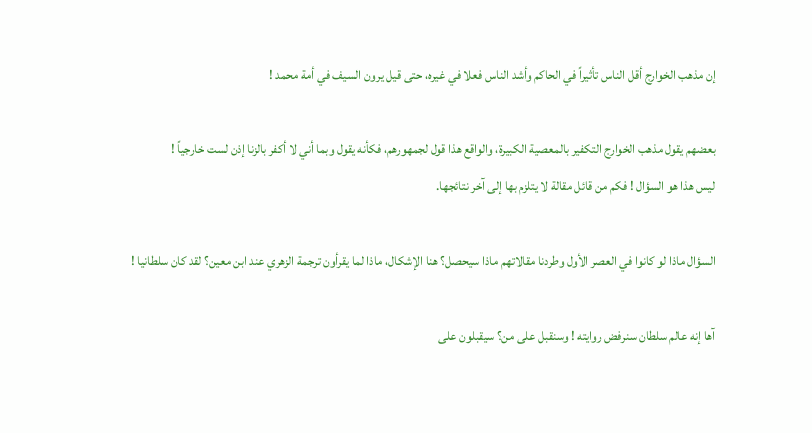إن مذهب الخوارج أقل الناس تأثيراً في الحاكم وأشد الناس فعلا في غيره، حتى قيل يرون السيف في أمة محمد !

بعضهم يقول مذهب الخوارج التكفير بالمعصية الكبيرة، والواقع هذا قول لجمهورهم، فكأنه يقول وبما أني لا أكفر بالزنا إذن لست خارجياً !
ليس هذا هو السؤال ! فكم من قائل مقالة لا يتلزم بها إلى آخر نتائجها.

السؤال ماذا لو كانوا في العصر الأول وطردنا مقالاتهم ماذا سيحصل؟ هنا الإشكال، ماذا لما يقرأون ترجمة الزهري عند ابن معين؟ لقد كان سلطانيا !

آها إنه عالم سلطان سنرفض روايته ! وسنقبل على من؟ سيقبلون على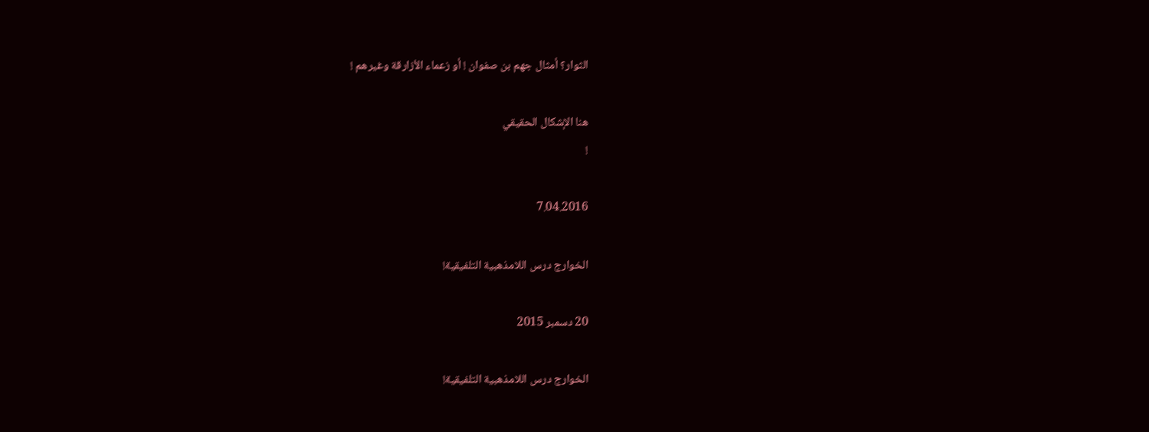الثوار؟ أمثال جهم بن صفوان ! أو زعماء الأزارقة وغيرهم !

هنا الإشكال الحقيقي
!

7.04.2016

الخوارج درس اللامذهبية التلفيقية!

20 دسمبر 2015

الخوارج درس اللامذهبية التلفيقية!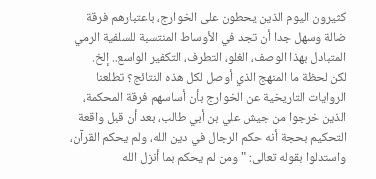كثيرون اليوم الذين يحطون على الخوارج، باعتبارهم فرقة ضالة وسهل جدا أن تجد في الأوساط المنتسبة للسلفية الرمي المتبادل بهذا الوصف، الغلو، التطرف، التكفير الواسع.. إلخ.
لكن لحظة ما المنهج الذي أوصل لكل هذه النتائج؟ تطلعنا الروايات التاريخية عن الخوارج بأن أساسهم فرقة المحكمة، الذين خرجوا من جيش علي بن أبي طالب، بعد أن قبل واقعة التحكيم بحجة أنه حكم الرجال في دين الله، ولم يحكم القرآن، واستدلوا بقوله تعالى: " ومن لم يحكم بما أنزل الله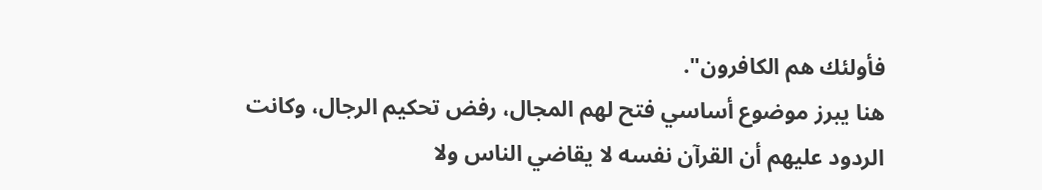فأولئك هم الكافرون".
هنا يبرز موضوع أساسي فتح لهم المجال، رفض تحكيم الرجال، وكانت الردود عليهم أن القرآن نفسه لا يقاضي الناس ولا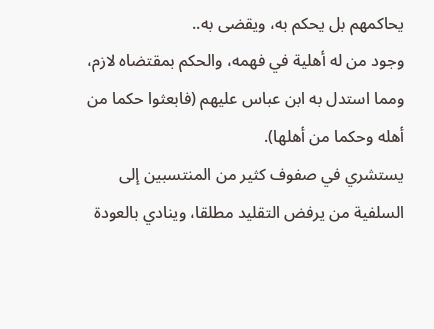يحاكمهم بل يحكم به، ويقضى به..
وجود من له أهلية في فهمه، والحكم بمقتضاه لازم، ومما استدل به ابن عباس عليهم (فابعثوا حكما من أهله وحكما من أهلها).
يستشري في صفوف كثير من المنتسبين إلى السلفية من يرفض التقليد مطلقا، وينادي بالعودة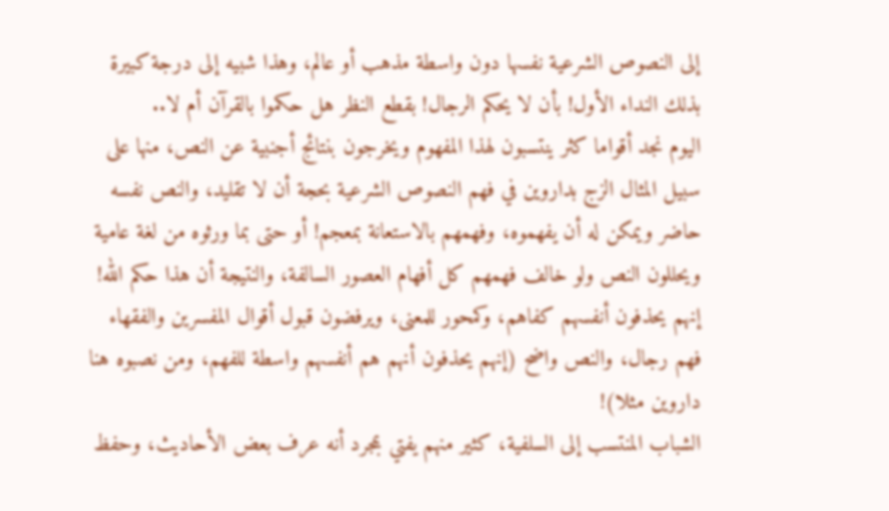إلى النصوص الشرعية نفسها دون واسطة مذهب أو عالم، وهذا شبيه إلى درجة كبيرة بذلك النداء الأول! بأن لا يحكم الرجال! بقطع النظر هل حكموا بالقرآن أم لا..
اليوم نجد أقواما كثر ينتسبون لهذا المفهوم ويخرجون بنتائج أجنبية عن النص، منها على سبيل المثال الزج بداروين في فهم النصوص الشرعية بحجة أن لا تقليد، والنص نفسه حاضر ويمكن له أن يفهموه، وفهمهم بالاستعانة بمعجم! أو حتى بما ورثوه من لغة عامية ويحللون النص ولو خالف فهمهم كل أفهام العصور السالفة، والنتيجة أن هذا حكم الله!
إنهم يحذفون أنفسهم كفاهم، وكمحور للمعنى، ويرفضون قبول أقوال المفسرين والفقهاء فهم رجال، والنص واضح (إنهم يحذفون أنهم هم أنفسهم واسطة للفهم، ومن نصبوه هنا داروين مثلا)!
الشباب المنتسب إلى السلفية، كثير منهم يفتي بمجرد أنه عرف بعض الأحاديث، وحفظ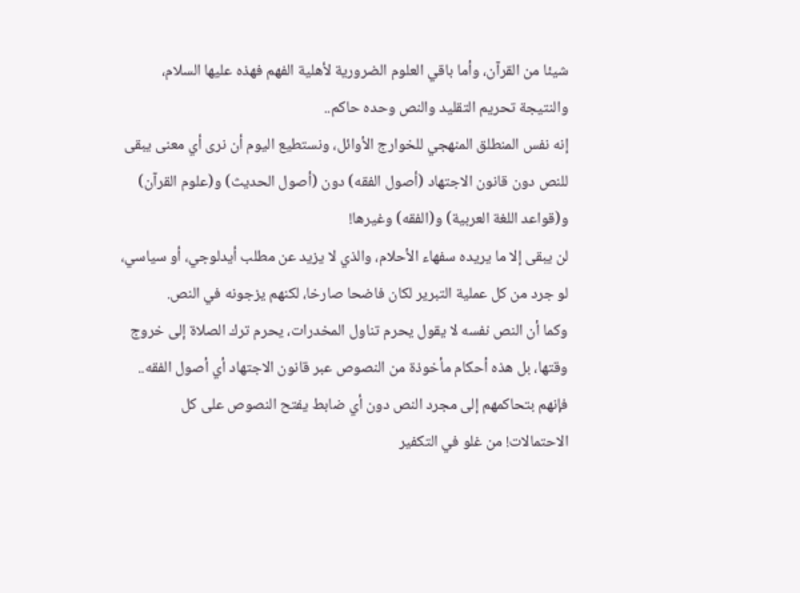شيئا من القرآن، وأما باقي العلوم الضرورية لأهلية الفهم فهذه عليها السلام، والنتيجة تحريم التقليد والنص وحده حاكم..
إنه نفس المنطلق المنهجي للخوارج الأوائل، ونستطيع اليوم أن نرى أي معنى يبقى للنص دون قانون الاجتهاد (أصول الفقه) دون (أصول الحديث) و(علوم القرآن) و(قواعد اللغة العربية) و(الفقه) وغيرها!
لن يبقى إلا ما يريده سفهاء الأحلام، والذي لا يزيد عن مطلب أيدلوجي، أو سياسي، لو جرد من كل عملية التبرير لكان فاضحا صارخا، لكنهم يزجونه في النص.
وكما أن النص نفسه لا يقول يحرم تناول المخدرات، يحرم ترك الصلاة إلى خروج وقتها، بل هذه أحكام مأخوذة من النصوص عبر قانون الاجتهاد أي أصول الفقه.. فإنهم بتحاكمهم إلى مجرد النص دون أي ضابط يفتح النصوص على كل الاحتمالات! من غلو في التكفير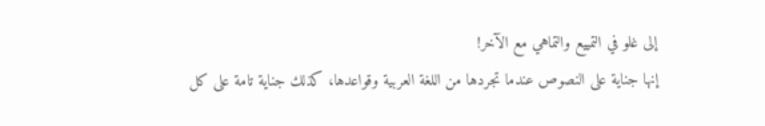إلى غلو في التمييع والتماهي مع الآخر!
إنها جناية على النصوص عندما تجردها من اللغة العربية وقواعدها، كذلك جناية تامة على كل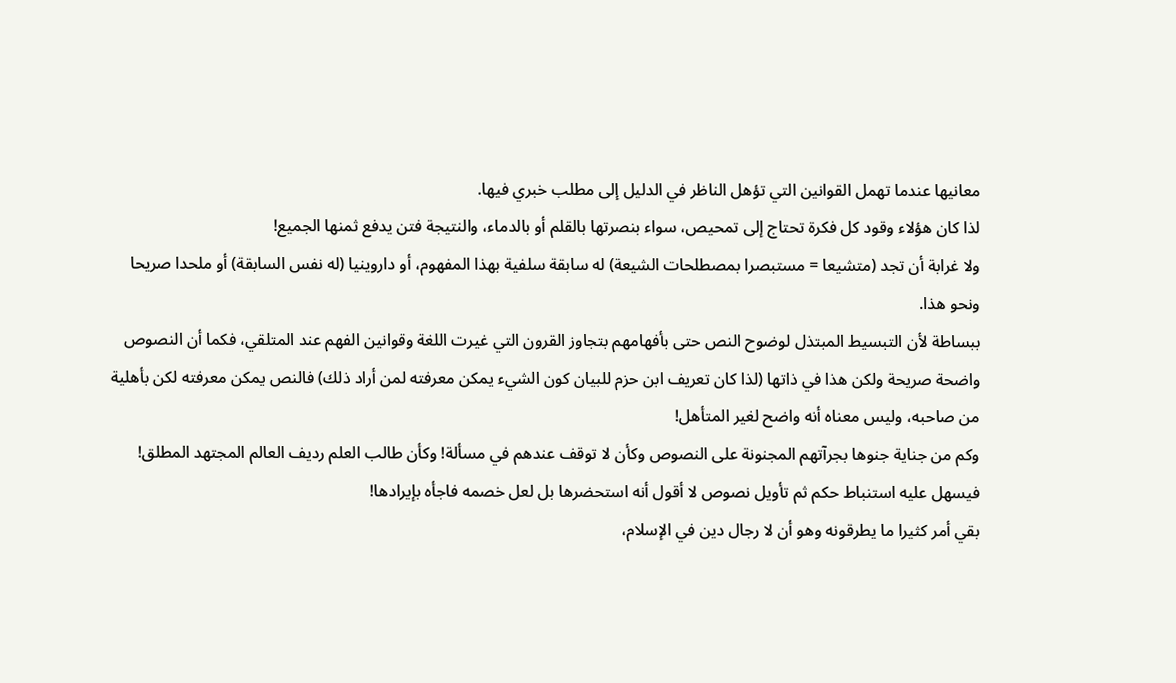معانيها عندما تهمل القوانين التي تؤهل الناظر في الدليل إلى مطلب خبري فيها.
لذا كان هؤلاء وقود كل فكرة تحتاج إلى تمحيص، سواء بنصرتها بالقلم أو بالدماء، والنتيجة فتن يدفع ثمنها الجميع!
ولا غرابة أن تجد (متشيعا = مستبصرا بمصطلحات الشيعة) له سابقة سلفية بهذا المفهوم، أو داروينيا (له نفس السابقة) أو ملحدا صريحا ونحو هذا.
ببساطة لأن التبسيط المبتذل لوضوح النص حتى بأفهامهم بتجاوز القرون التي غيرت اللغة وقوانين الفهم عند المتلقي، فكما أن النصوص واضحة صريحة ولكن هذا في ذاتها (لذا كان تعريف ابن حزم للبيان كون الشيء يمكن معرفته لمن أراد ذلك) فالنص يمكن معرفته لكن بأهلية من صاحبه، وليس معناه أنه واضح لغير المتأهل!
وكم من جناية جنوها بجرآتهم المجنونة على النصوص وكأن لا توقف عندهم في مسألة! وكأن طالب العلم رديف العالم المجتهد المطلق! فيسهل عليه استنباط حكم ثم تأويل نصوص لا أقول أنه استحضرها بل لعل خصمه فاجأه بإيرادها!
بقي أمر كثيرا ما يطرقونه وهو أن لا رجال دين في الإسلام،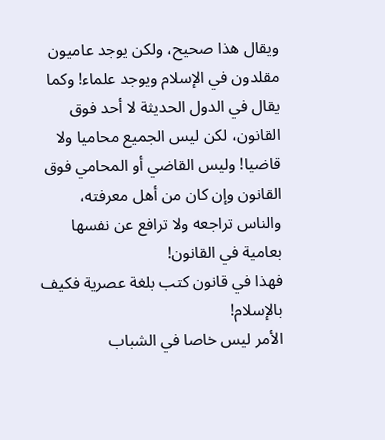ويقال هذا صحيح، ولكن يوجد عاميون مقلدون في الإسلام ويوجد علماء! وكما يقال في الدول الحديثة لا أحد فوق القانون، لكن ليس الجميع محاميا ولا قاضيا! وليس القاضي أو المحامي فوق القانون وإن كان من أهل معرفته، والناس تراجعه ولا ترافع عن نفسها بعامية في القانون!
فهذا في قانون كتب بلغة عصرية فكيف بالإسلام!
الأمر ليس خاصا في الشباب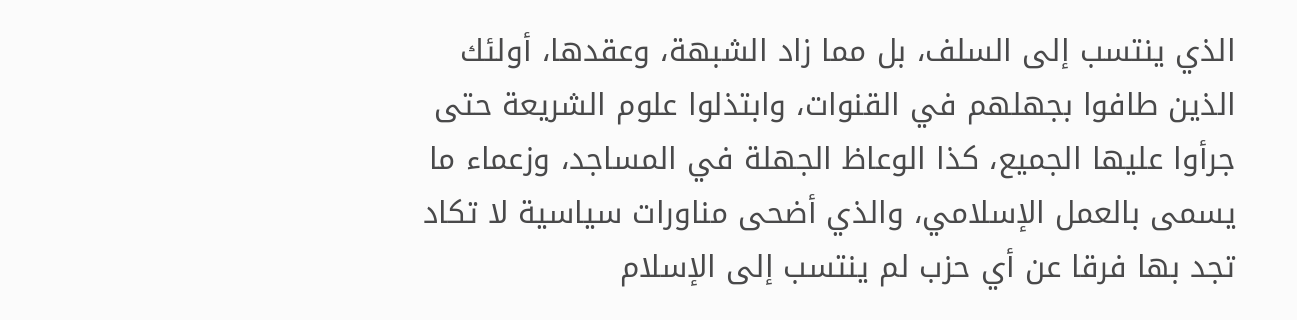الذي ينتسب إلى السلف، بل مما زاد الشبهة، وعقدها، أولئك الذين طافوا بجهلهم في القنوات، وابتذلوا علوم الشريعة حتى جرأوا عليها الجميع، كذا الوعاظ الجهلة في المساجد، وزعماء ما يسمى بالعمل الإسلامي، والذي أضحى مناورات سياسية لا تكاد تجد بها فرقا عن أي حزب لم ينتسب إلى الإسلام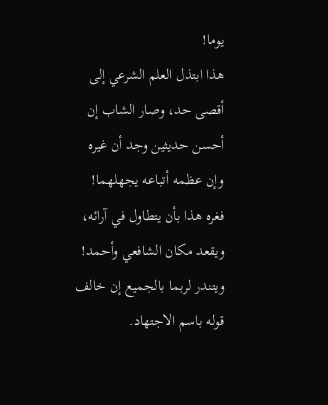يوما!
هذا ابتذل العلم الشرعي إلى أقصى حد، وصار الشاب إن أحسن حديثين وجد أن غيره وإن عظمه أتباعه يجهلهما! فغره هذا بأن يتطاول في آرائه، ويقعد مكان الشافعي وأحمد! ويتندر لربما بالجميع إن خالف قوله باسم الاجتهاد.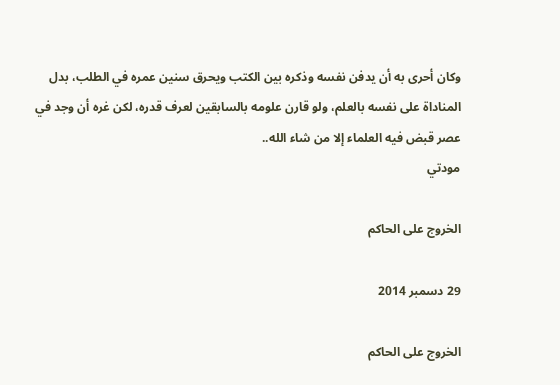وكان أحرى به أن يدفن نفسه وذكره بين الكتب ويحرق سنين عمره في الطلب، بدل المناداة على نفسه بالعلم، ولو قارن علومه بالسابقين لعرف قدره، لكن غره أن وجد في عصر قبض فيه العلماء إلا من شاء الله..
مودتي

الخروج على الحاكم

29 دسمبر 2014

الخروج على الحاكم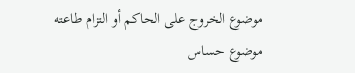موضوع الخروج على الحاكم أو التزام طاعته موضوع حساس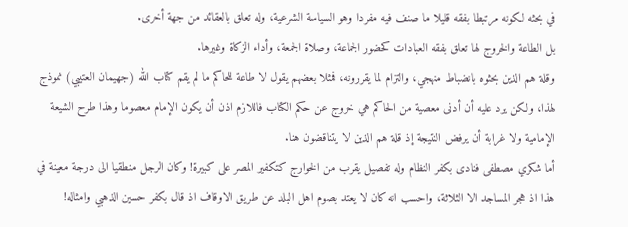في بحثه لكونه مرتبطا بفقه قليلا ما صنف فيه مفردا وهو السياسة الشرعية، وله تعلق بالعقائد من جهة أخرى.
بل الطاعة والخروج لها تعلق بفقه العبادات كحضور الجماعة، وصلاة الجمعة، وأداء الزكاة وغيرها.
وقلة هم الذين بحثوه بانضباط منهجي، والتزام لما يقررونه، فمثلا بعضهم يقول لا طاعة للحاكم ما لم يقم كتاب الله (جهيمان العتيبي) نموذج لهذا، ولكن يرد عليه أن أدنى معصية من الحاكم هي خروج عن حكم الكتاب فاللازم اذن أن يكون الإمام معصوما وهذا طرح الشيعة الإمامية ولا غرابة أن يرفض النتيجة إذ قلة هم الذين لا يتناقضون هنا.
أما شكري مصطفى فنادى بكفر النظام وله تفصيل يقرب من الخوارج كتكفير المصر على كبيرة! وكان الرجل منطقيا الى درجة معينة في هذا اذ هجر المساجد الا الثلاثة، واحسب انه كان لا يعتد بصوم اهل البلد عن طريق الاوقاف اذ قال بكفر حسين الذهبي وامثاله!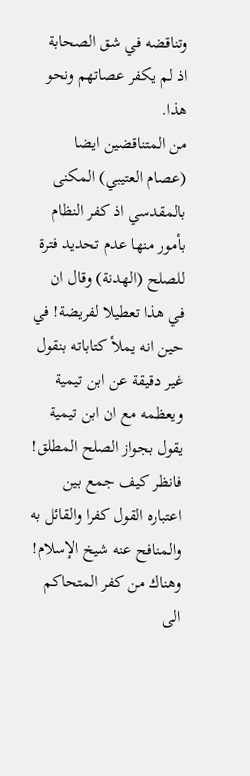وتناقضه في شق الصحابة اذ لم يكفر عصاتهم ونحو هذا.
من المتناقضين ايضا (عصام العتيبي) المكنى بالمقدسي اذ كفر النظام بأمور منها عدم تحديد فترة للصلح (الهدنة) وقال ان في هذا تعطيلا لفريضة! في حين انه يملأ كتاباته بنقول غير دقيقة عن ابن تيمية ويعظمه مع ان ابن تيمية يقول بجواز الصلح المطلق! فانظر كيف جمع بين اعتباره القول كفرا والقائل به والمنافح عنه شيخ الإسلام!
وهناك من كفر المتحاكم الى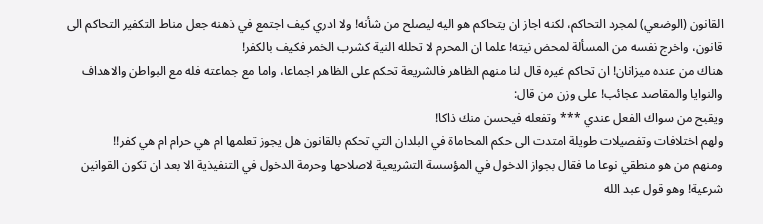القانون (الوضعي) لمجرد التحاكم، لكنه اجاز ان يتحاكم هو اليه ليصلح من شأنه! ولا ادري كيف اجتمع في ذهنه جعل مناط التكفير التحاكم الى قانون، واخرج نفسه من المسألة لمحض نيته! علما ان المحرم لا تحلله النية كشرب الخمر فكيف بالكفر!
هناك من عنده ميزانان! ان تحاكم غيره قال لنا منهم الظاهر فالشريعة تحكم على الظاهر اجماعا، واما مع جماعته فله مع البواطن والاهداف والنوايا والمقاصد عجائب! على وزن من قال:
ويقبح من سواك الفعل عندي *** وتفعله فيحسن منك ذاكا!
ولهم اختلافات وتفصيلات طويلة امتدت الى حكم المحاماة في البلدان التي تحكم بالقانون هل يجوز تعلمها ام هي حرام ام هي كفر!!
ومنهم من هو منطقي نوعا ما فقال بجواز الدخول في المؤسسة التشريعية لاصلاحها وحرمة الدخول في التنفيذية الا بعد ان تكون القوانين شرعية! وهو قول عبد الله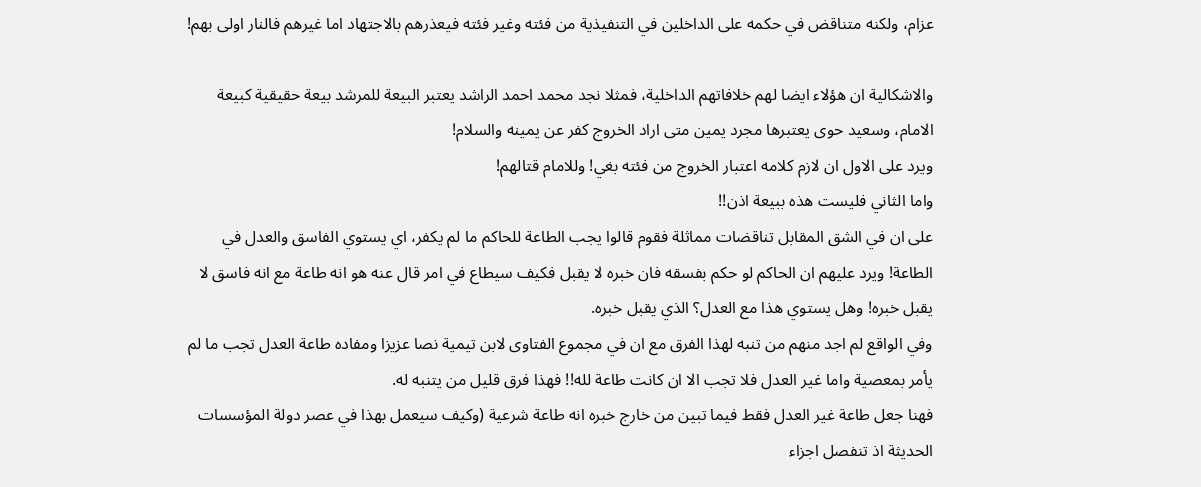عزام، ولكنه متناقض في حكمه على الداخلين في التنفيذية من فئته وغير فئته فيعذرهم بالاجتهاد اما غيرهم فالنار اولى بهم!

والاشكالية ان هؤلاء ايضا لهم خلافاتهم الداخلية، فمثلا نجد محمد احمد الراشد يعتبر البيعة للمرشد بيعة حقيقية كبيعة الامام، وسعيد حوى يعتبرها مجرد يمين متى اراد الخروج كفر عن يمينه والسلام!
ويرد على الاول ان لازم كلامه اعتبار الخروج من فئته بغي! وللامام قتالهم!
واما الثاني فليست هذه ببيعة اذن!!
على ان في الشق المقابل تناقضات مماثلة فقوم قالوا يجب الطاعة للحاكم ما لم يكفر، اي يستوي الفاسق والعدل في الطاعة! ويرد عليهم ان الحاكم لو حكم بفسقه فان خبره لا يقبل فكيف سيطاع في امر قال عنه هو انه طاعة مع انه فاسق لا يقبل خبره! وهل يستوي هذا مع العدل؟ الذي يقبل خبره.
وفي الواقع لم اجد منهم من تنبه لهذا الفرق مع ان في مجموع الفتاوى لابن تيمية نصا عزيزا ومفاده طاعة العدل تجب ما لم يأمر بمعصية واما غير العدل فلا تجب الا ان كانت طاعة لله!! فهذا فرق قليل من يتنبه له.
فهنا جعل طاعة غير العدل فقط فيما تبين من خارج خبره انه طاعة شرعية (وكيف سيعمل بهذا في عصر دولة المؤسسات الحديثة اذ تنفصل اجزاء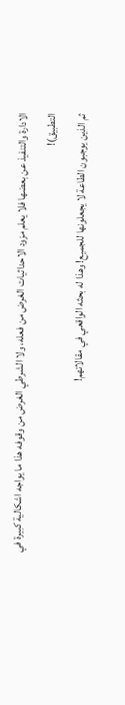الادارة والتنفيذ عن بعضها فلا يعلم مزود الاحداثيات الغرض من فعله، ولا الشرطي الغرض من وقوفه هذا ما يواجه اشكالية كبيرة في التطبيق)!
ثم الذين يوجبون الطاعة لا يجعلونها للجميع! وهذا له بحثه الواقعي في مقالاتهم!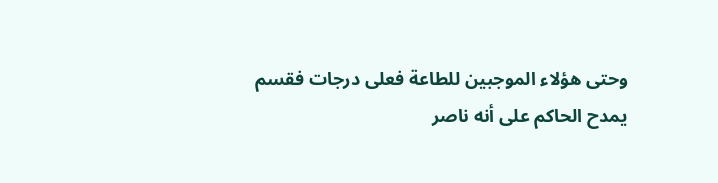وحتى هؤلاء الموجبين للطاعة فعلى درجات فقسم يمدح الحاكم على أنه ناصر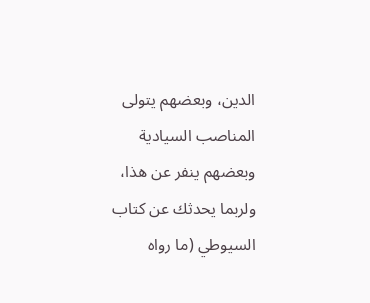الدين، وبعضهم يتولى المناصب السيادية وبعضهم ينفر عن هذا، ولربما يحدثك عن كتاب السيوطي (ما رواه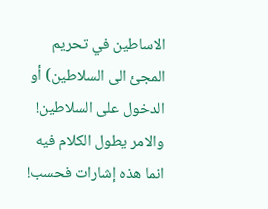الاساطين في تحريم المجئ الى السلاطين) أو الدخول على السلاطين!
والامر يطول الكلام فيه انما هذه إشارات فحسب!